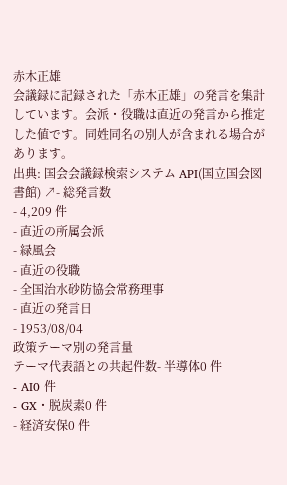赤木正雄
会議録に記録された「赤木正雄」の発言を集計しています。会派・役職は直近の発言から推定した値です。同姓同名の別人が含まれる場合があります。
出典: 国会会議録検索システム API(国立国会図書館) ↗- 総発言数
- 4,209 件
- 直近の所属会派
- 緑風会
- 直近の役職
- 全国治水砂防協会常務理事
- 直近の発言日
- 1953/08/04
政策テーマ別の発言量
テーマ代表語との共起件数- 半導体0 件
- AI0 件
- GX・脱炭素0 件
- 経済安保0 件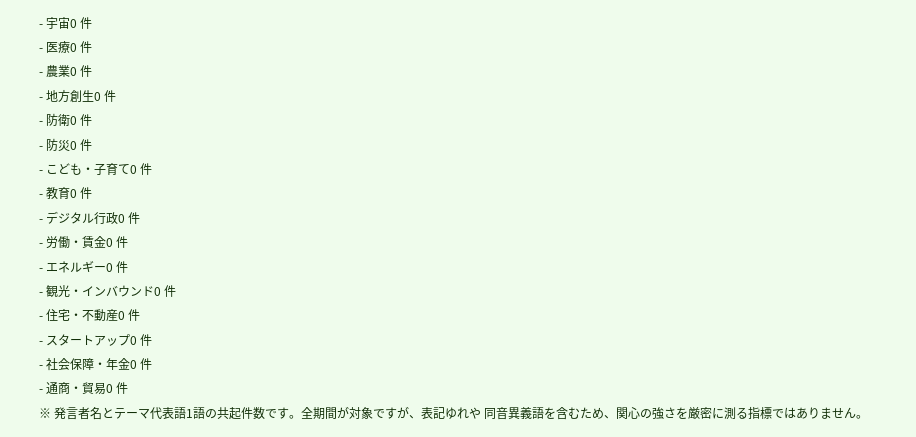- 宇宙0 件
- 医療0 件
- 農業0 件
- 地方創生0 件
- 防衛0 件
- 防災0 件
- こども・子育て0 件
- 教育0 件
- デジタル行政0 件
- 労働・賃金0 件
- エネルギー0 件
- 観光・インバウンド0 件
- 住宅・不動産0 件
- スタートアップ0 件
- 社会保障・年金0 件
- 通商・貿易0 件
※ 発言者名とテーマ代表語1語の共起件数です。全期間が対象ですが、表記ゆれや 同音異義語を含むため、関心の強さを厳密に測る指標ではありません。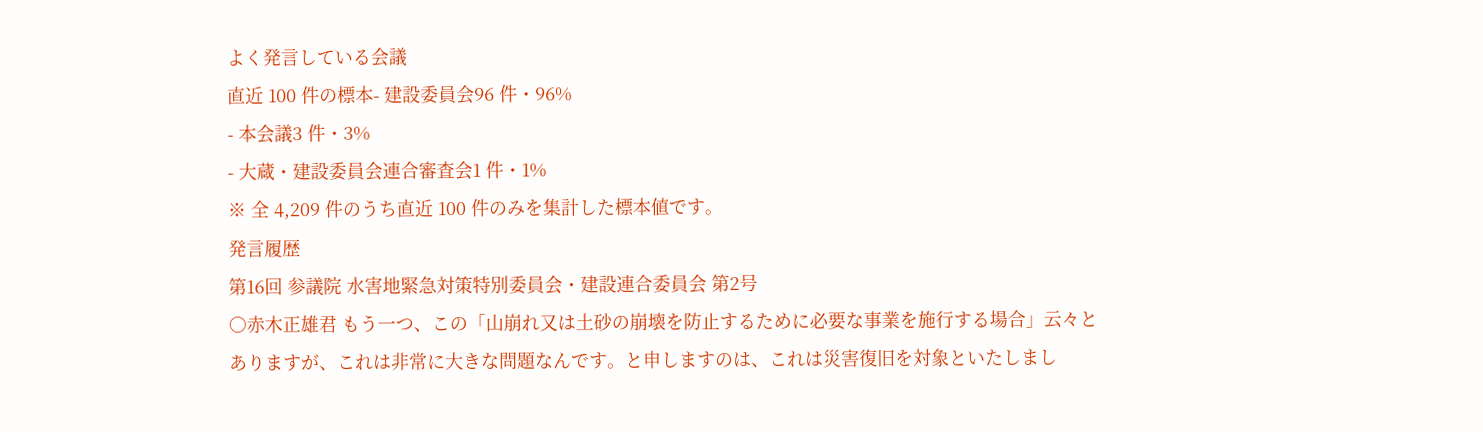よく発言している会議
直近 100 件の標本- 建設委員会96 件・96%
- 本会議3 件・3%
- 大蔵・建設委員会連合審査会1 件・1%
※ 全 4,209 件のうち直近 100 件のみを集計した標本値です。
発言履歴
第16回 参議院 水害地緊急対策特別委員会・建設連合委員会 第2号
○赤木正雄君 もう一つ、この「山崩れ又は土砂の崩壊を防止するために必要な事業を施行する場合」云々とありますが、これは非常に大きな問題なんです。と申しますのは、これは災害復旧を対象といたしまし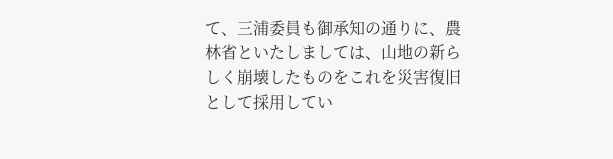て、三浦委員も御承知の通りに、農林省といたしましては、山地の新らしく崩壊したものをこれを災害復旧として採用してい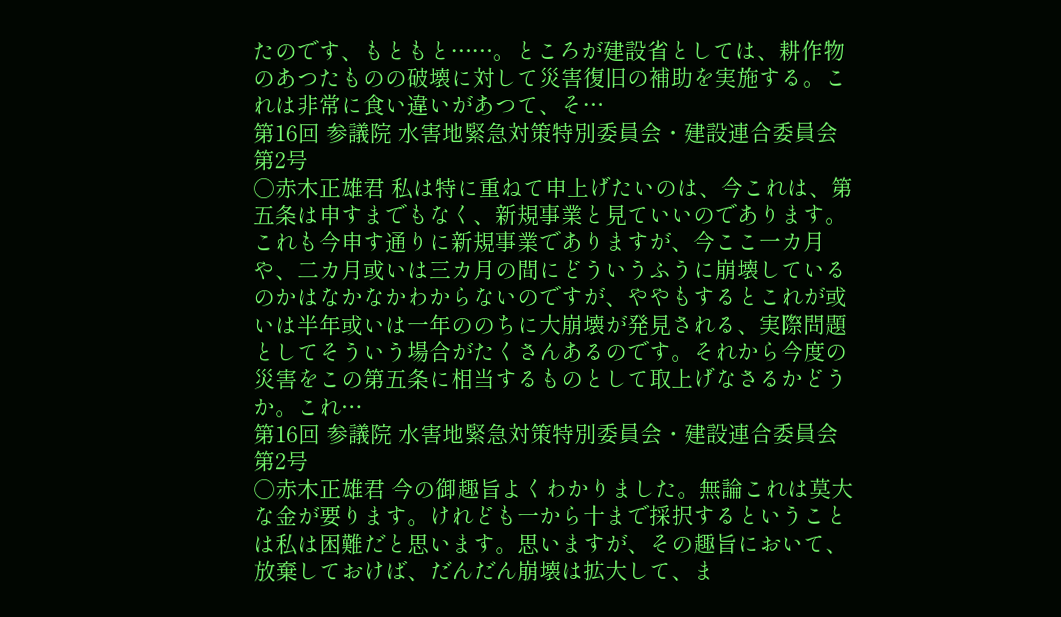たのです、もともと……。ところが建設省としては、耕作物のあつたものの破壊に対して災害復旧の補助を実施する。これは非常に食い違いがあつて、そ…
第16回 参議院 水害地緊急対策特別委員会・建設連合委員会 第2号
○赤木正雄君 私は特に重ねて申上げたいのは、今これは、第五条は申すまでもなく、新規事業と見ていいのであります。これも今申す通りに新規事業でありますが、今ここ一カ月や、二カ月或いは三カ月の間にどういうふうに崩壊しているのかはなかなかわからないのですが、ややもするとこれが或いは半年或いは一年ののちに大崩壊が発見される、実際問題としてそういう場合がたくさんあるのです。それから今度の災害をこの第五条に相当するものとして取上げなさるかどうか。これ…
第16回 参議院 水害地緊急対策特別委員会・建設連合委員会 第2号
○赤木正雄君 今の御趣旨よくわかりました。無論これは莫大な金が要ります。けれども一から十まで採択するということは私は困難だと思います。思いますが、その趣旨において、放棄しておけば、だんだん崩壊は拡大して、ま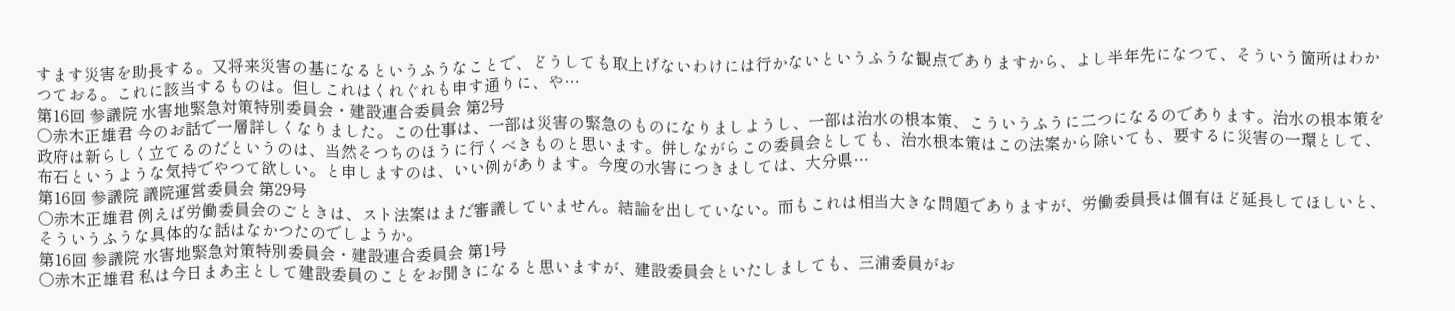すます災害を助長する。又将来災害の基になるというふうなことで、どうしても取上げないわけには行かないというふうな観点でありますから、よし半年先になつて、そういう箇所はわかつておる。これに該当するものは。但しこれはくれぐれも申す通りに、や…
第16回 参議院 水害地緊急対策特別委員会・建設連合委員会 第2号
○赤木正雄君 今のお話で一層詳しくなりました。この仕事は、一部は災害の緊急のものになりましようし、一部は治水の根本策、こういうふうに二つになるのであります。治水の根本策を政府は新らしく立てるのだというのは、当然そつちのほうに行くべきものと思います。併しながらこの委員会としても、治水根本策はこの法案から除いても、要するに災害の一環として、布石というような気持でやつて欲しい。と申しますのは、いい例があります。今度の水害につきましては、大分県…
第16回 参議院 議院運営委員会 第29号
○赤木正雄君 例えば労働委員会のごときは、スト法案はまだ審議していません。結論を出していない。而もこれは相当大きな問題でありますが、労働委員長は個有ほど延長してほしいと、そういうふうな具体的な話はなかつたのでしようか。
第16回 参議院 水害地緊急対策特別委員会・建設連合委員会 第1号
○赤木正雄君 私は今日まあ主として建設委員のことをお聞きになると思いますが、建設委員会といたしましても、三浦委員がお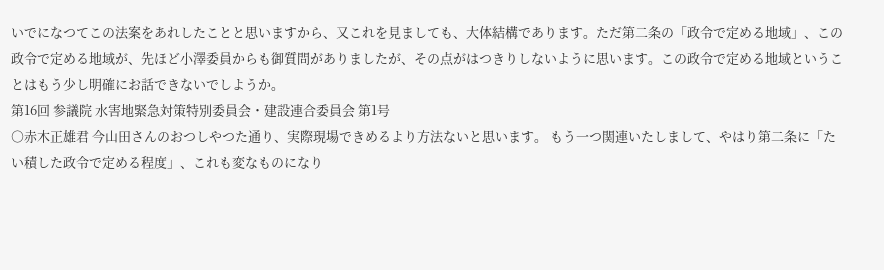いでになつてこの法案をあれしたことと思いますから、又これを見ましても、大体結構であります。ただ第二条の「政令で定める地域」、この政令で定める地域が、先ほど小澤委員からも御質問がありましたが、その点がはつきりしないように思います。この政令で定める地域ということはもう少し明確にお話できないでしようか。
第16回 参議院 水害地緊急対策特別委員会・建設連合委員会 第1号
○赤木正雄君 今山田さんのおつしやつた通り、実際現場できめるより方法ないと思います。 もう一つ関連いたしまして、やはり第二条に「たい積した政令で定める程度」、これも変なものになり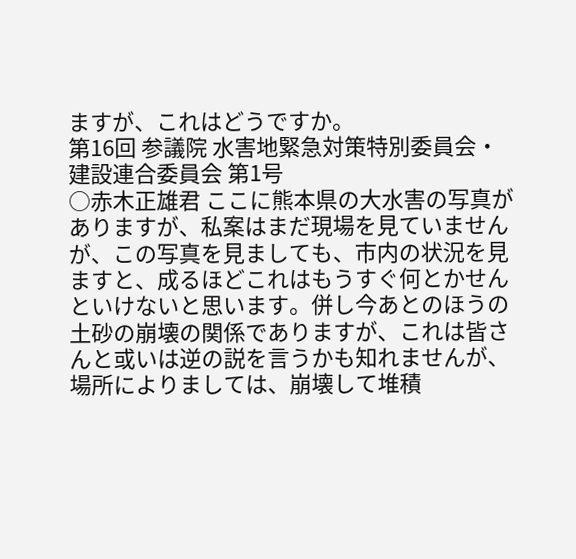ますが、これはどうですか。
第16回 参議院 水害地緊急対策特別委員会・建設連合委員会 第1号
○赤木正雄君 ここに熊本県の大水害の写真がありますが、私案はまだ現場を見ていませんが、この写真を見ましても、市内の状況を見ますと、成るほどこれはもうすぐ何とかせんといけないと思います。併し今あとのほうの土砂の崩壊の関係でありますが、これは皆さんと或いは逆の説を言うかも知れませんが、場所によりましては、崩壊して堆積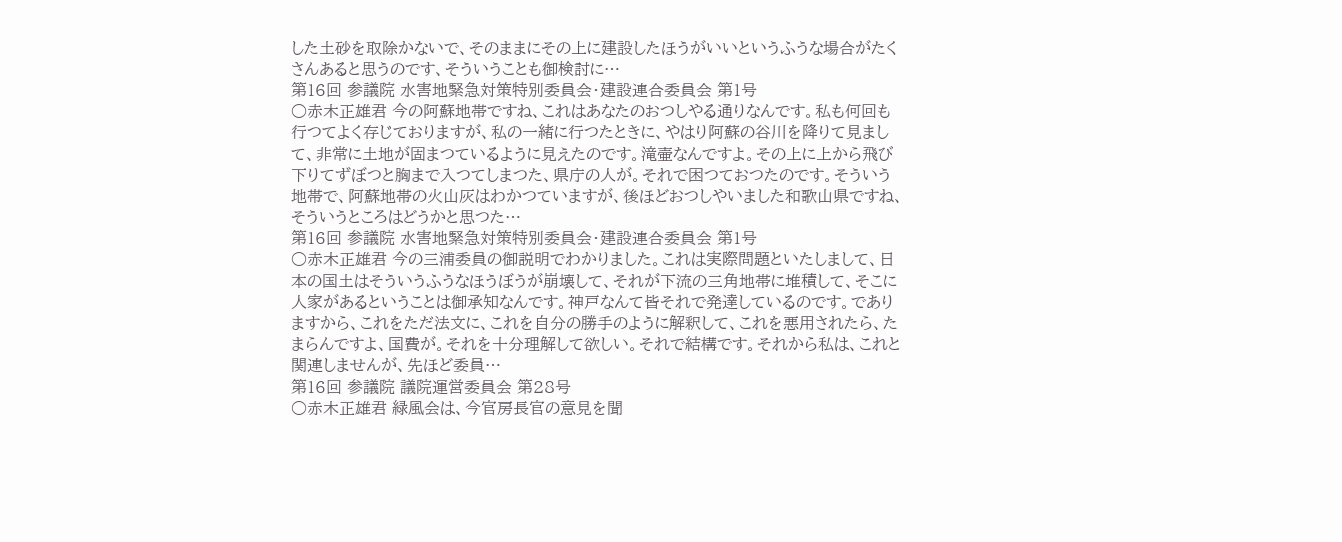した土砂を取除かないで、そのままにその上に建設したほうがいいというふうな場合がたくさんあると思うのです、そういうことも御検討に…
第16回 参議院 水害地緊急対策特別委員会・建設連合委員会 第1号
○赤木正雄君 今の阿蘇地帯ですね、これはあなたのおつしやる通りなんです。私も何回も行つてよく存じておりますが、私の一緒に行つたときに、やはり阿蘇の谷川を降りて見まして、非常に土地が固まつているように見えたのです。滝壷なんですよ。その上に上から飛び下りてずぼつと胸まで入つてしまつた、県庁の人が。それで困つておつたのです。そういう地帯で、阿蘇地帯の火山灰はわかつていますが、後ほどおつしやいました和歌山県ですね、そういうところはどうかと思つた…
第16回 参議院 水害地緊急対策特別委員会・建設連合委員会 第1号
○赤木正雄君 今の三浦委員の御説明でわかりました。これは実際問題といたしまして、日本の国土はそういうふうなほうぼうが崩壊して、それが下流の三角地帯に堆積して、そこに人家があるということは御承知なんです。神戸なんて皆それで発達しているのです。でありますから、これをただ法文に、これを自分の勝手のように解釈して、これを悪用されたら、たまらんですよ、国費が。それを十分理解して欲しい。それで結構です。それから私は、これと関連しませんが、先ほど委員…
第16回 参議院 議院運営委員会 第28号
○赤木正雄君 緑風会は、今官房長官の意見を聞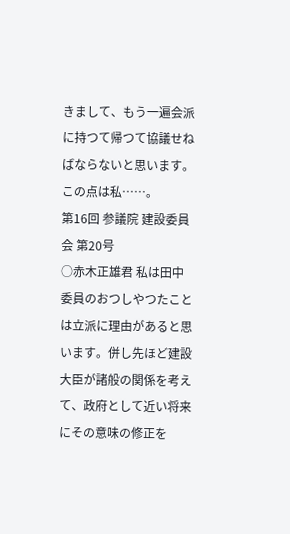きまして、もう一遍会派に持つて帰つて協議せねばならないと思います。この点は私……。
第16回 参議院 建設委員会 第20号
○赤木正雄君 私は田中委員のおつしやつたことは立派に理由があると思います。併し先ほど建設大臣が諸般の関係を考えて、政府として近い将来にその意味の修正を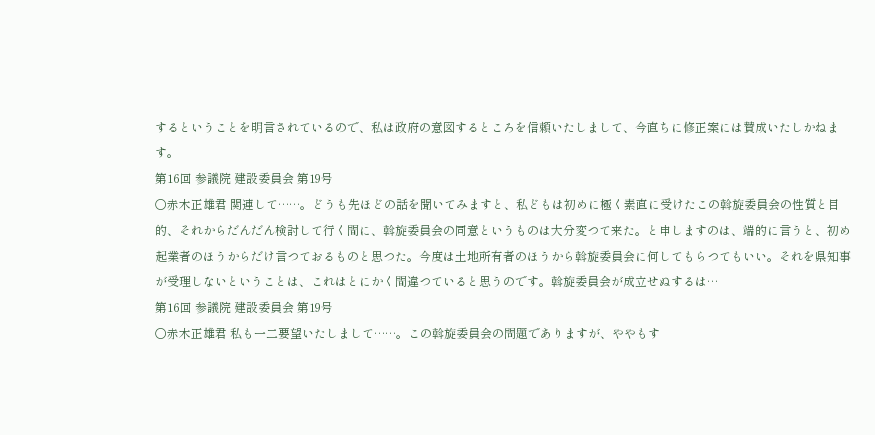するということを明言されているので、私は政府の意図するところを信頼いたしまして、今直ちに修正案には賛成いたしかねます。
第16回 参議院 建設委員会 第19号
○赤木正雄君 関連して……。どうも先ほどの話を聞いてみますと、私どもは初めに極く素直に受けたこの斡旋委員会の性質と目的、それからだんだん検討して行く間に、斡旋委員会の同意というものは大分変つて来た。と申しますのは、端的に言うと、初め起業者のほうからだけ言つておるものと思つた。今度は土地所有者のほうから斡旋委員会に何してもらつてもいい。それを県知事が受理しないということは、これはとにかく間違つていると思うのです。斡旋委員会が成立せぬするは…
第16回 参議院 建設委員会 第19号
○赤木正雄君 私も一二要望いたしまして……。この斡旋委員会の問題でありますが、ややもす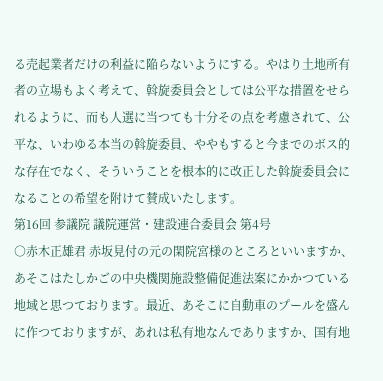る売起業者だけの利益に陥らないようにする。やはり土地所有者の立場もよく考えて、斡旋委員会としては公平な措置をせられるように、而も人選に当つても十分その点を考慮されて、公平な、いわゆる本当の斡旋委員、ややもすると今までのボス的な存在でなく、そういうことを根本的に改正した斡旋委員会になることの希望を附けて賛成いたします。
第16回 参議院 議院運営・建設連合委員会 第4号
○赤木正雄君 赤坂見付の元の閑院宮様のところといいますか、あそこはたしかごの中央機関施設整備促進法案にかかつている地域と思つております。最近、あそこに自動車のプールを盛んに作つておりますが、あれは私有地なんでありますか、国有地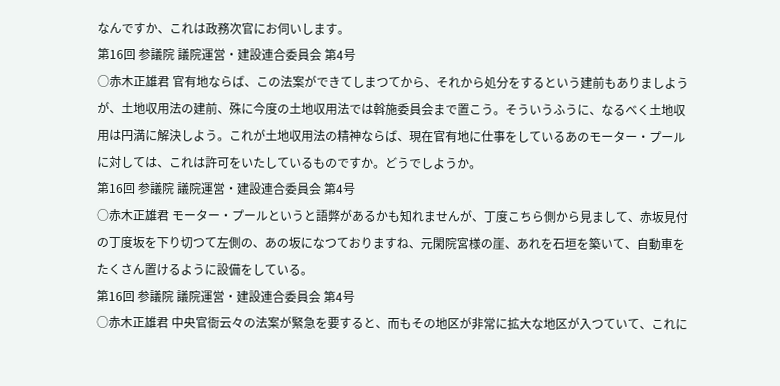なんですか、これは政務次官にお伺いします。
第16回 参議院 議院運営・建設連合委員会 第4号
○赤木正雄君 官有地ならば、この法案ができてしまつてから、それから処分をするという建前もありましようが、土地収用法の建前、殊に今度の土地収用法では斡施委員会まで置こう。そういうふうに、なるべく土地収用は円満に解決しよう。これが土地収用法の精神ならば、現在官有地に仕事をしているあのモーター・プールに対しては、これは許可をいたしているものですか。どうでしようか。
第16回 参議院 議院運営・建設連合委員会 第4号
○赤木正雄君 モーター・プールというと語弊があるかも知れませんが、丁度こちら側から見まして、赤坂見付の丁度坂を下り切つて左側の、あの坂になつておりますね、元閑院宮様の崖、あれを石垣を築いて、自動車をたくさん置けるように設備をしている。
第16回 参議院 議院運営・建設連合委員会 第4号
○赤木正雄君 中央官衙云々の法案が緊急を要すると、而もその地区が非常に拡大な地区が入つていて、これに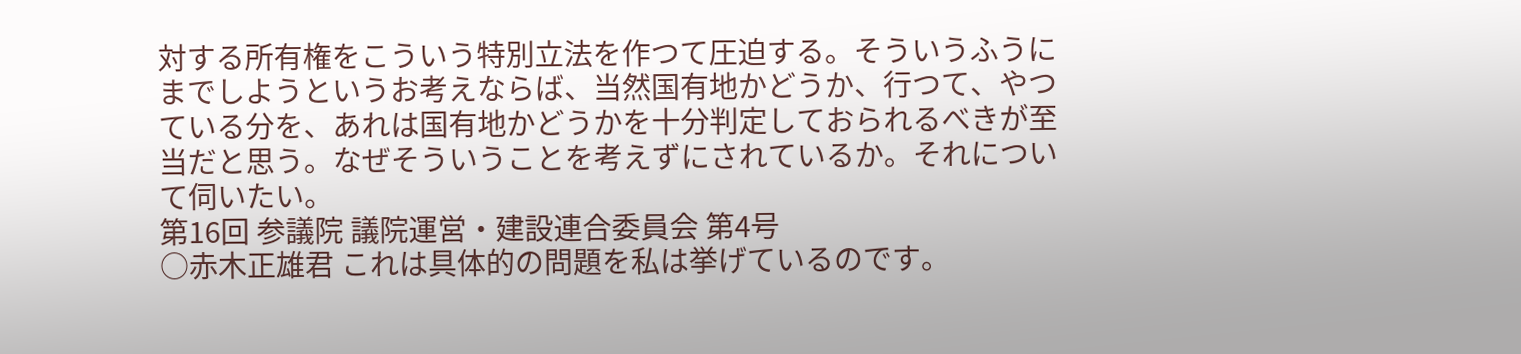対する所有権をこういう特別立法を作つて圧迫する。そういうふうにまでしようというお考えならば、当然国有地かどうか、行つて、やつている分を、あれは国有地かどうかを十分判定しておられるべきが至当だと思う。なぜそういうことを考えずにされているか。それについて伺いたい。
第16回 参議院 議院運営・建設連合委員会 第4号
○赤木正雄君 これは具体的の問題を私は挙げているのです。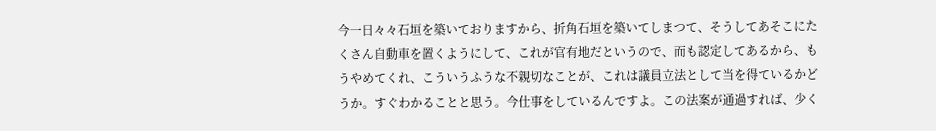今一日々々石垣を築いておりますから、折角石垣を築いてしまつて、そうしてあそこにたくさん自動車を置くようにして、これが官有地だというので、而も認定してあるから、もうやめてくれ、こういうふうな不親切なことが、これは議員立法として当を得ているかどうか。すぐわかることと思う。今仕事をしているんですよ。この法案が通過すれば、少く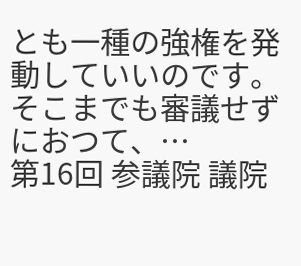とも一種の強権を発動していいのです。そこまでも審議せずにおつて、…
第16回 参議院 議院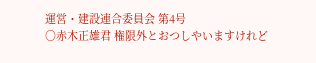運営・建設連合委員会 第4号
○赤木正雄君 権限外とおつしやいますけれど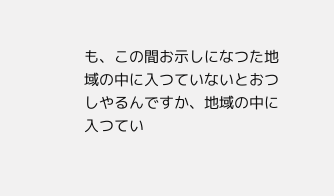も、この間お示しになつた地域の中に入つていないとおつしやるんですか、地域の中に入つてい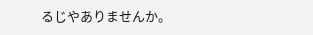るじやありませんか。